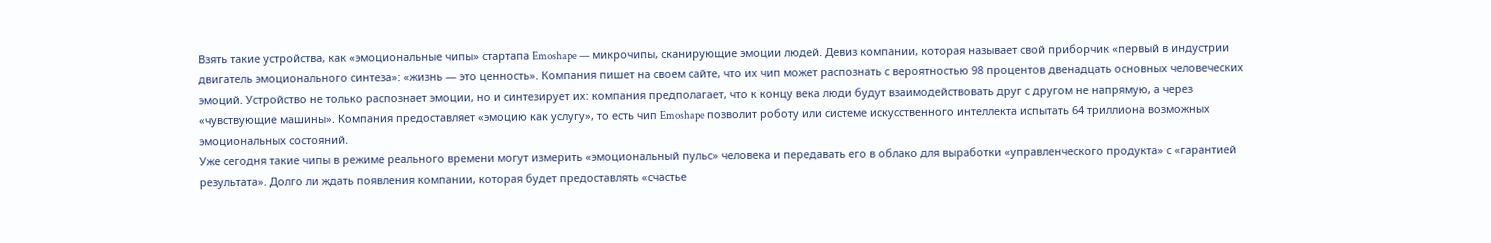Взять такие устройства, как «эмоциональные чипы» стартапа Emoshape — микрочипы, сканирующие эмоции людей. Девиз компании, которая называет свой приборчик «первый в индустрии двигатель эмоционального синтеза»: «жизнь — это ценность». Компания пишет на своем сайте, что их чип может распознать с вероятностью 98 процентов двенадцать основных человеческих эмоций. Устройство не только распознает эмоции, но и синтезирует их: компания предполагает, что к концу века люди будут взаимодействовать друг с другом не напрямую, а через «чувствующие машины». Компания предоставляет «эмоцию как услугу», то есть чип Emoshape позволит роботу или системе искусственного интеллекта испытать 64 триллиона возможных эмоциональных состояний.
Уже сегодня такие чипы в режиме реального времени могут измерить «эмоциональный пульс» человека и передавать его в облако для выработки «управленческого продукта» с «гарантией результата». Долго ли ждать появления компании, которая будет предоставлять «счастье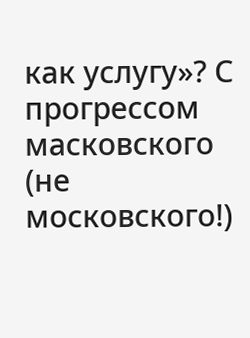как услугу»? С прогрессом масковского (не московского!)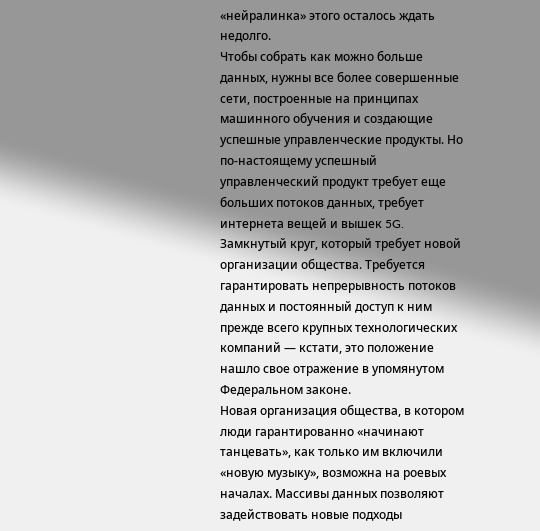«нейралинка» этого осталось ждать недолго.
Чтобы собрать как можно больше данных, нужны все более совершенные сети, построенные на принципах машинного обучения и создающие успешные управленческие продукты. Но по-настоящему успешный управленческий продукт требует еще больших потоков данных, требует интернета вещей и вышек 5G. Замкнутый круг, который требует новой организации общества. Требуется гарантировать непрерывность потоков данных и постоянный доступ к ним прежде всего крупных технологических компаний — кстати, это положение нашло свое отражение в упомянутом Федеральном законе.
Новая организация общества, в котором люди гарантированно «начинают танцевать», как только им включили «новую музыку», возможна на роевых началах. Массивы данных позволяют задействовать новые подходы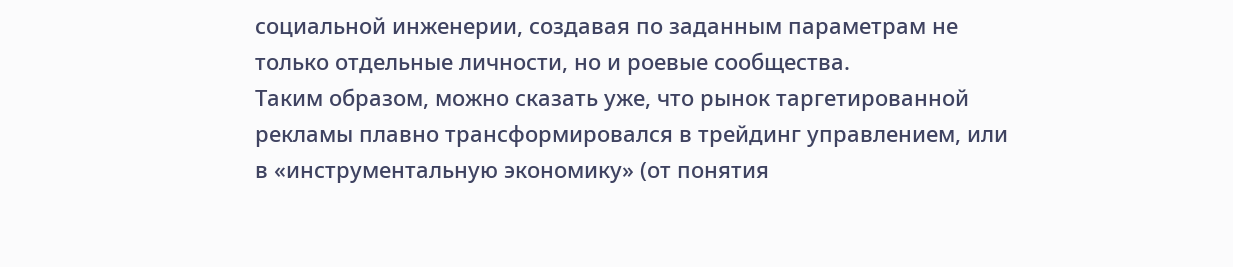социальной инженерии, создавая по заданным параметрам не только отдельные личности, но и роевые сообщества.
Таким образом, можно сказать уже, что рынок таргетированной рекламы плавно трансформировался в трейдинг управлением, или в «инструментальную экономику» (от понятия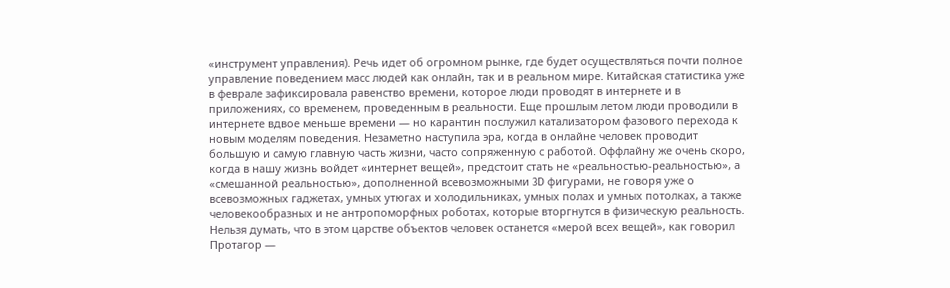«инструмент управления). Речь идет об огромном рынке, где будет осуществляться почти полное управление поведением масс людей как онлайн, так и в реальном мире. Китайская статистика уже в феврале зафиксировала равенство времени, которое люди проводят в интернете и в приложениях, со временем, проведенным в реальности. Еще прошлым летом люди проводили в интернете вдвое меньше времени — но карантин послужил катализатором фазового перехода к новым моделям поведения. Незаметно наступила эра, когда в онлайне человек проводит большую и самую главную часть жизни, часто сопряженную с работой. Оффлайну же очень скоро, когда в нашу жизнь войдет «интернет вещей», предстоит стать не «реальностью-реальностью», а «смешанной реальностью», дополненной всевозможными 3D фигурами, не говоря уже о всевозможных гаджетах, умных утюгах и холодильниках, умных полах и умных потолках, а также человекообразных и не антропоморфных роботах, которые вторгнутся в физическую реальность.
Нельзя думать, что в этом царстве объектов человек останется «мерой всех вещей», как говорил Протагор —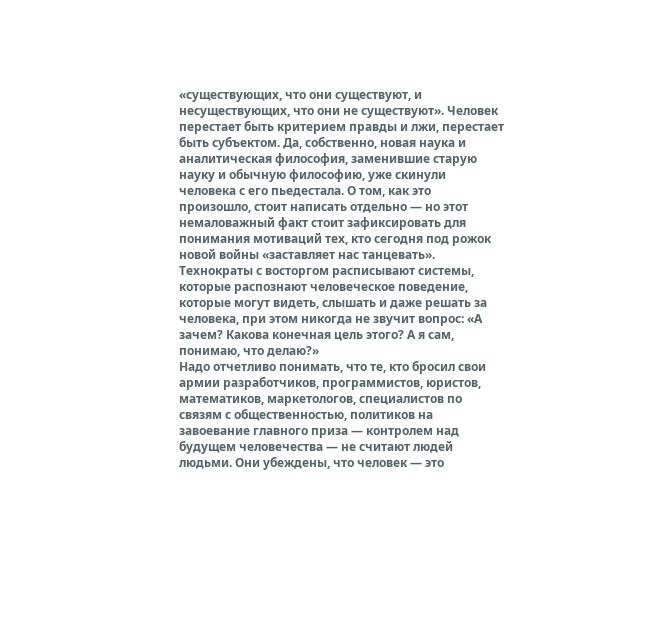«существующих, что они существуют, и несуществующих, что они не существуют». Человек перестает быть критерием правды и лжи, перестает быть субъектом. Да, собственно, новая наука и аналитическая философия, заменившие старую науку и обычную философию, уже скинули человека с его пьедестала. О том, как это произошло, стоит написать отдельно — но этот немаловажный факт стоит зафиксировать для понимания мотиваций тех, кто сегодня под рожок новой войны «заставляет нас танцевать».
Технократы с восторгом расписывают системы, которые распознают человеческое поведение, которые могут видеть, слышать и даже решать за человека, при этом никогда не звучит вопрос: «А зачем? Какова конечная цель этого? А я сам, понимаю, что делаю?»
Надо отчетливо понимать, что те, кто бросил свои армии разработчиков, программистов, юристов, математиков, маркетологов, специалистов по связям с общественностью, политиков на завоевание главного приза — контролем над будущем человечества — не считают людей людьми. Они убеждены, что человек — это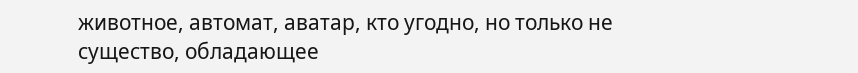животное, автомат, аватар, кто угодно, но только не существо, обладающее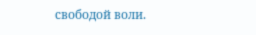свободой воли.